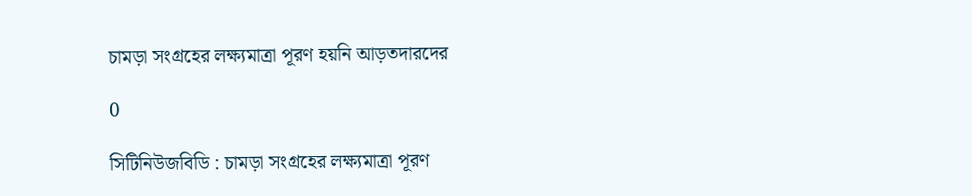চামড়া সংগ্রহের লক্ষ্যমাত্রা পূরণ হয়নি আড়তদারদের

0

সিটিনিউজবিডি : চামড়া সংগ্রহের লক্ষ্যমাত্রা পূরণ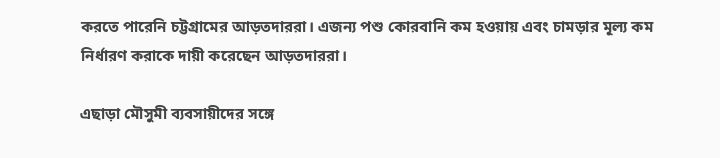করতে পারেনি চট্টগ্রামের আড়তদাররা। এজন্য পশু কোরবানি কম হওয়ায় এবং চামড়ার মূল্য কম নির্ধারণ করাকে দায়ী করেছেন আড়তদাররা।

এছাড়া মৌসুমী ব্যবসায়ীদের সঙ্গে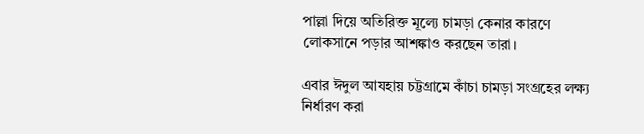পাল্লা দিয়ে অতিরিক্ত মূল্যে চামড়া কেনার কারণে লোকসানে পড়ার আশঙ্কাও করছেন তারা।

এবার ঈদুল আযহায় চট্টগ্রামে কাঁচা চামড়া সংগ্রহের লক্ষ্য নির্ধারণ করা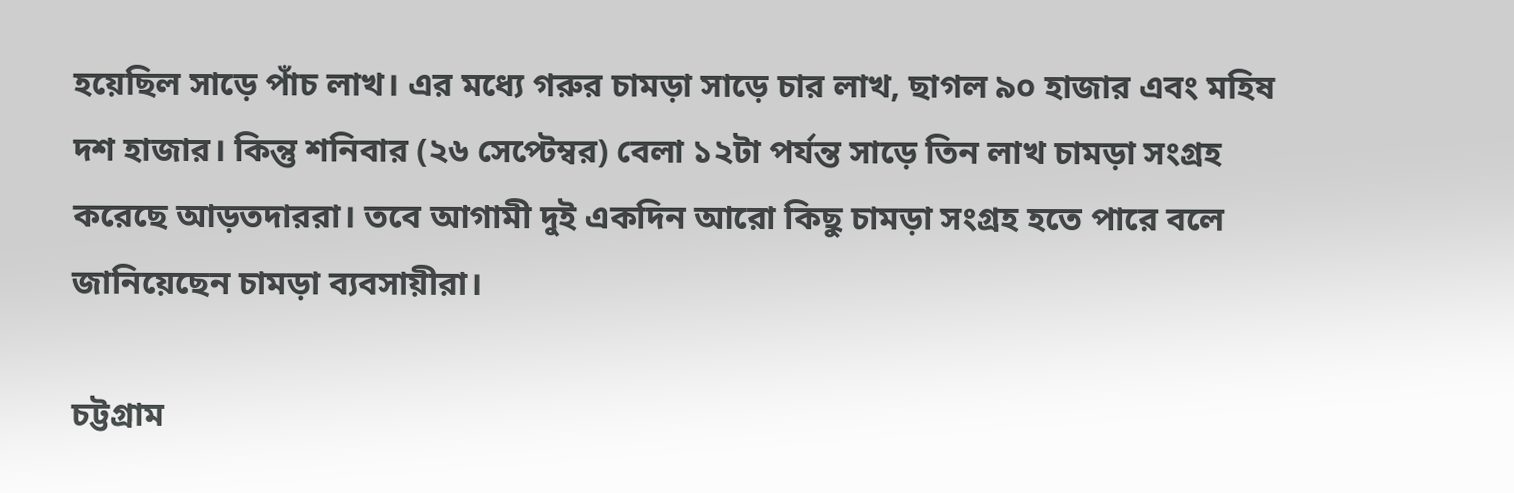হয়েছিল সাড়ে পাঁচ লাখ। এর মধ্যে গরুর চামড়া সাড়ে চার লাখ, ছাগল ৯০ হাজার এবং মহিষ দশ হাজার। কিন্তু শনিবার (২৬ সেপ্টেম্বর) বেলা ১২টা পর্যন্ত সাড়ে তিন লাখ চামড়া সংগ্রহ করেছে আড়তদাররা। তবে আগামী দুই একদিন আরো কিছু চামড়া সংগ্রহ হতে পারে বলে জানিয়েছেন চামড়া ব্যবসায়ীরা।

চট্টগ্রাম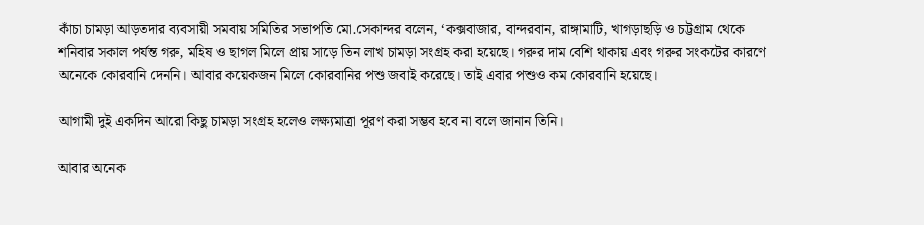কাঁচা চামড়া আড়তদার ব্যবসায়ী সমবায় সমিতির সভাপতি মো.সেকান্দর বলেন, ‘কক্সবাজার, বান্দরবান, রাঙ্গামাটি, খাগড়াছড়ি ও চট্টগ্রাম থেকে শনিবার সকাল পর্যন্ত গরু, মহিষ ও ছাগল মিলে প্রায় সাড়ে তিন লাখ চামড়া সংগ্রহ করা হয়েছে। গরুর দাম বেশি থাকায় এবং গরুর সংকটের কারণে অনেকে কোরবানি দেননি। আবার কয়েকজন মিলে কোরবানির পশু জবাই করেছে। তাই এবার পশুও কম কোরবানি হয়েছে।

আগামী দুই একদিন আরো কিছু চামড়া সংগ্রহ হলেও লক্ষ্যমাত্রা পূরণ করা সম্ভব হবে না বলে জানান তিনি।

আবার অনেক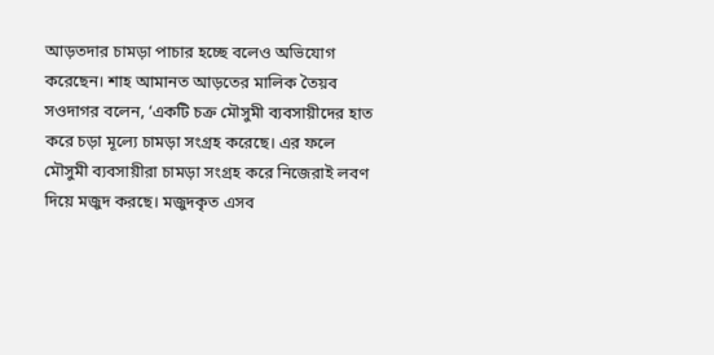আড়তদার চামড়া পাচার হচ্ছে বলেও অভিযোগ করেছেন। শাহ আমানত আড়তের মালিক তৈয়ব সওদাগর বলেন, ‘একটি চক্র মৌসুমী ব্যবসায়ীদের হাত করে চড়া মূল্যে চামড়া সংগ্রহ করেছে। এর ফলে মৌসুমী ব্যবসায়ীরা চামড়া সংগ্রহ করে নিজেরাই লবণ দিয়ে মজুদ করছে। মজুদকৃত এসব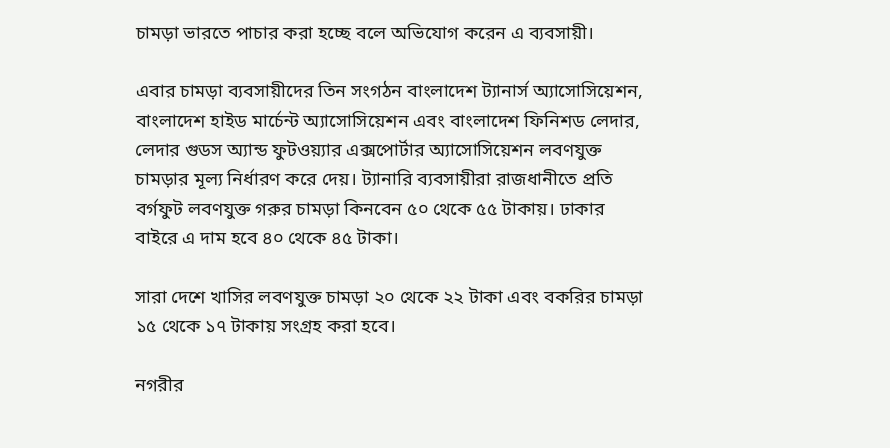চামড়া ভারতে পাচার করা হচ্ছে বলে অভিযোগ করেন এ ব্যবসায়ী।

এবার চামড়া ব্যবসায়ীদের তিন সংগঠন বাংলাদেশ ট্যানার্স অ্যাসোসিয়েশন, বাংলাদেশ হাইড মার্চেন্ট অ্যাসোসিয়েশন এবং বাংলাদেশ ফিনিশড লেদার, লেদার গুডস অ্যান্ড ফুটওয়্যার এক্সপোর্টার অ্যাসোসিয়েশন লবণযুক্ত চামড়ার মূল্য নির্ধারণ করে দেয়। ট্যানারি ব্যবসায়ীরা রাজধানীতে প্রতি বর্গফুট লবণযুক্ত গরুর চামড়া কিনবেন ৫০ থেকে ৫৫ টাকায়। ঢাকার বাইরে এ দাম হবে ৪০ থেকে ৪৫ টাকা।

সারা দেশে খাসির লবণযুক্ত চামড়া ২০ থেকে ২২ টাকা এবং বকরির চামড়া ১৫ থেকে ১৭ টাকায় সংগ্রহ করা হবে।

নগরীর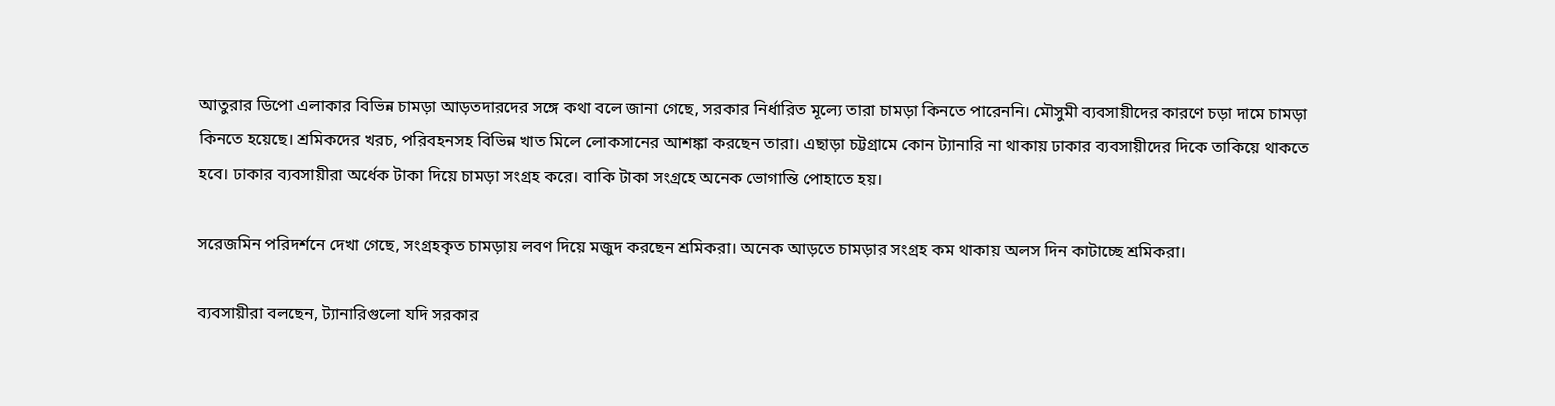আতুরার ডিপো এলাকার বিভিন্ন চামড়া আড়তদারদের সঙ্গে কথা বলে জানা গেছে, সরকার নির্ধারিত মূল্যে তারা চামড়া কিনতে পারেননি। মৌসুমী ব্যবসায়ীদের কারণে চড়া দামে চামড়া কিনতে হয়েছে। শ্রমিকদের খরচ, পরিবহনসহ বিভিন্ন খাত মিলে লোকসানের আশঙ্কা করছেন তারা। এছাড়া চট্টগ্রামে কোন ট্যানারি না থাকায় ঢাকার ব্যবসায়ীদের দিকে তাকিয়ে থাকতে হবে। ঢাকার ব্যবসায়ীরা অর্ধেক টাকা দিয়ে চামড়া সংগ্রহ করে। বাকি টাকা সংগ্রহে অনেক ভোগান্তি পোহাতে হয়।

সরেজমিন পরিদর্শনে দেখা গেছে, সংগ্রহকৃত চামড়ায় লবণ দিয়ে মজুদ করছেন শ্রমিকরা। অনেক আড়তে চামড়ার সংগ্রহ কম থাকায় অলস দিন কাটাচ্ছে শ্রমিকরা।

ব্যবসায়ীরা বলছেন, ট্যানারিগুলো যদি সরকার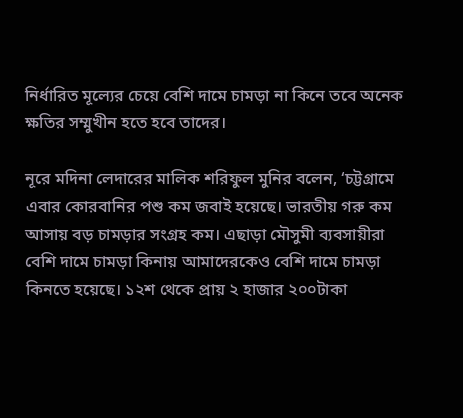নির্ধারিত মূল্যের চেয়ে বেশি দামে চামড়া না কিনে তবে অনেক ক্ষতির সম্মুখীন হতে হবে তাদের।

নূরে মদিনা লেদারের মালিক শরিফুল মুনির বলেন, ‘চট্টগ্রামে এবার কোরবানির পশু কম জবাই হয়েছে। ভারতীয় গরু কম আসায় বড় চামড়ার সংগ্রহ কম। এছাড়া মৌসুমী ব্যবসায়ীরা বেশি দামে চামড়া কিনায় আমাদেরকেও বেশি দামে চামড়া কিনতে হয়েছে। ১২শ থেকে প্রায় ২ হাজার ২০০টাকা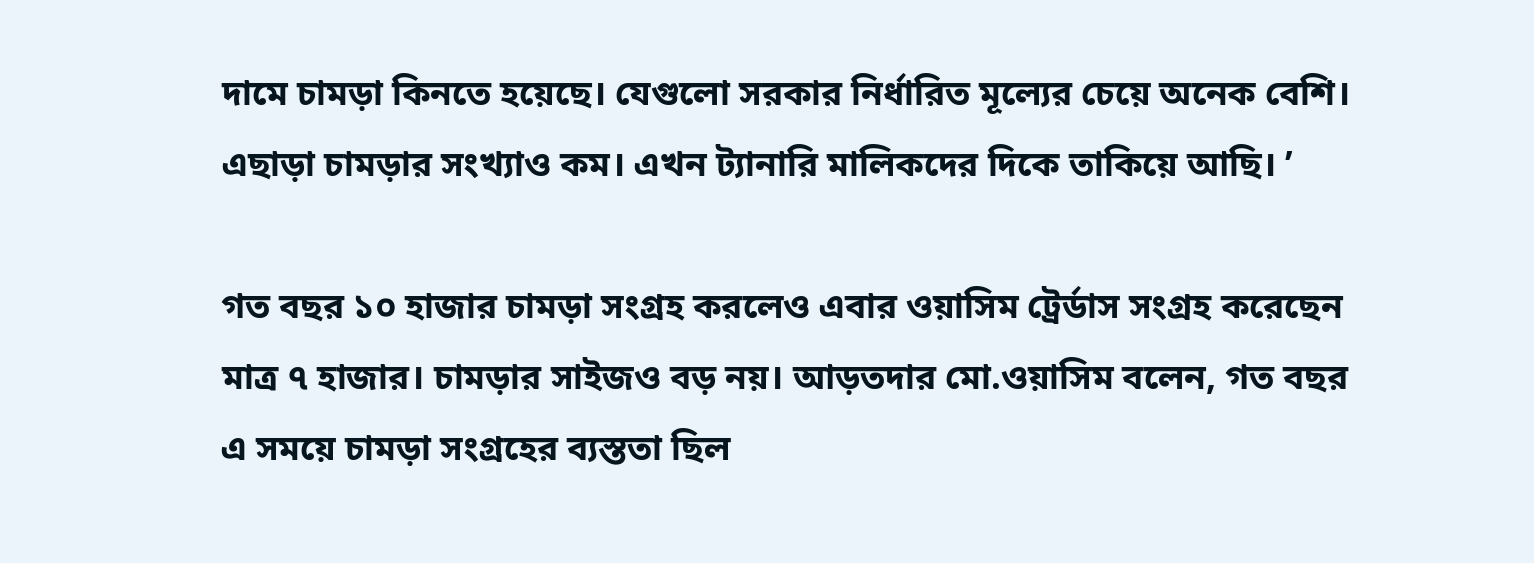দামে চামড়া কিনতে হয়েছে। যেগুলো সরকার নির্ধারিত মূল্যের চেয়ে অনেক বেশি। এছাড়া চামড়ার সংখ্যাও কম। এখন ট্যানারি মালিকদের দিকে তাকিয়ে আছি। ’

গত বছর ১০ হাজার চামড়া সংগ্রহ করলেও এবার ওয়াসিম ট্রের্ডাস সংগ্রহ করেছেন মাত্র ৭ হাজার। চামড়ার সাইজও বড় নয়। আড়তদার মো.ওয়াসিম বলেন, গত বছর এ সময়ে চামড়া সংগ্রহের ব্যস্ততা ছিল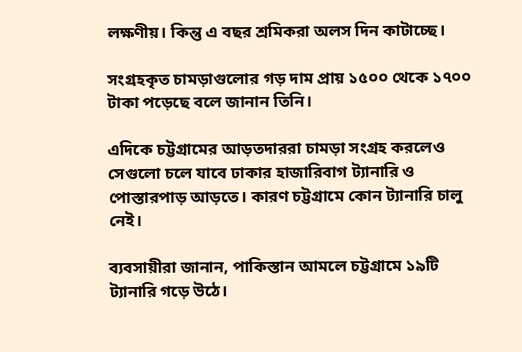লক্ষণীয়। কিন্তু এ বছর শ্রমিকরা অলস দিন কাটাচ্ছে।

সংগ্রহকৃত চামড়াগুলোর গড় দাম প্রায় ১৫০০ থেকে ১৭০০ টাকা পড়েছে বলে জানান তিনি।

এদিকে চট্টগ্রামের আড়তদাররা চামড়া সংগ্রহ করলেও সেগুলো চলে যাবে ঢাকার হাজারিবাগ ট্যানারি ও পোস্তারপাড় আড়তে। কারণ চট্টগ্রামে কোন ট্যানারি চালু নেই।

ব্যবসায়ীরা জানান, পাকিস্তান আমলে চট্টগ্রামে ১৯টি ট্যানারি গড়ে উঠে।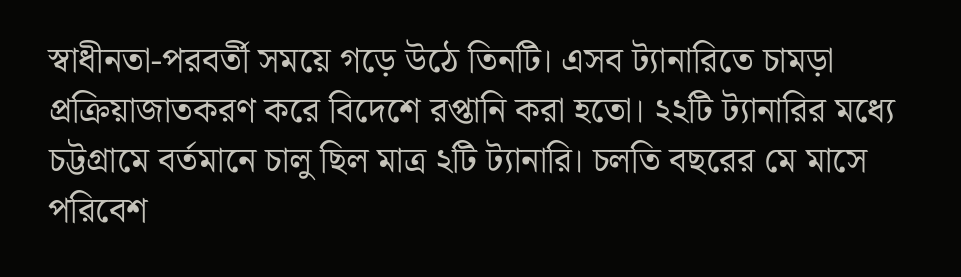স্বাধীনতা-পরবর্তী সময়ে গড়ে উঠে তিনটি। এসব ট্যানারিতে চামড়া প্রক্রিয়াজাতকরণ করে বিদেশে রপ্তানি করা হতো। ২২টি ট্যানারির মধ্যে চট্টগ্রামে বর্তমানে চালু ছিল মাত্র ২টি ট্যানারি। চলতি বছরের মে মাসে পরিবেশ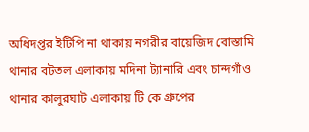অধিদপ্তর ইটিপি না থাকায় নগরীর বায়েজিদ বোস্তামি থানার বটতল এলাকায় মদিনা ট্যানারি এবং চান্দগাঁও থানার কালুরঘাট এলাকায় টি কে গ্রুপের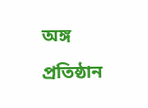অঙ্গ প্রতিষ্ঠান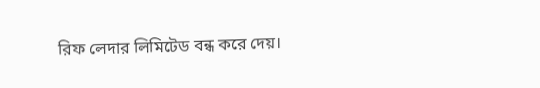রিফ লেদার লিমিটেড বন্ধ করে দেয়।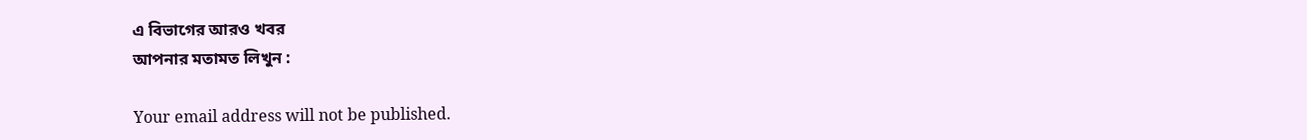এ বিভাগের আরও খবর
আপনার মতামত লিখুন :

Your email address will not be published.